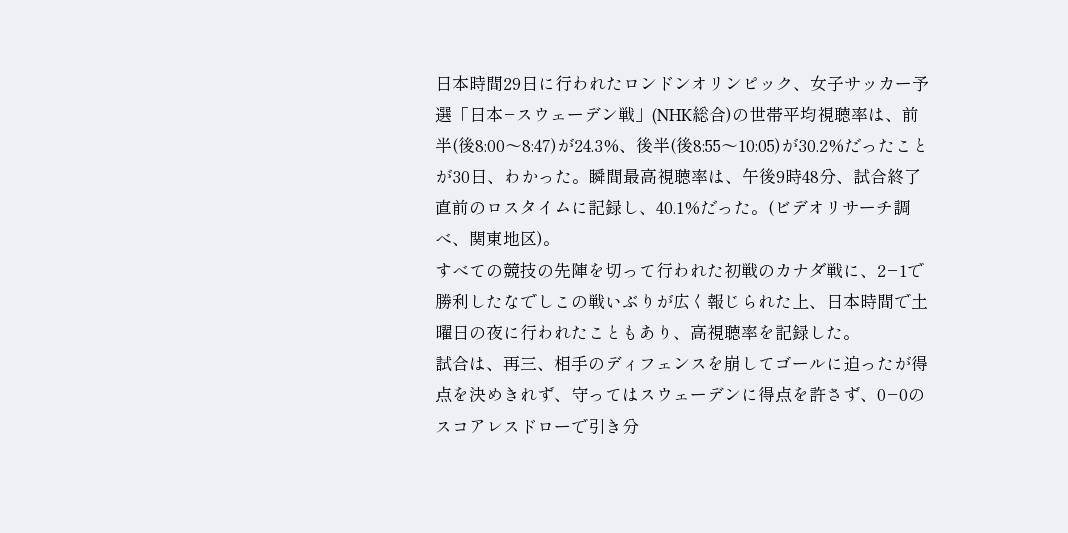日本時間29日に行われたロンドンオリンピック、女子サッカー予選「日本−スウェーデン戦」(NHK総合)の世帯平均視聴率は、前半(後8:00〜8:47)が24.3%、後半(後8:55〜10:05)が30.2%だったことが30日、わかった。瞬間最高視聴率は、午後9時48分、試合終了直前のロスタイムに記録し、40.1%だった。(ビデオリサーチ調べ、関東地区)。
すべての競技の先陣を切って行われた初戦のカナダ戦に、2−1で勝利したなでしこの戦いぶりが広く報じられた上、日本時間で土曜日の夜に行われたこともあり、高視聴率を記録した。
試合は、再三、相手のディフェンスを崩してゴールに迫ったが得点を決めきれず、守ってはスウェーデンに得点を許さず、0−0のスコアレスドローで引き分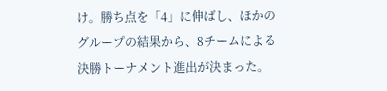け。勝ち点を「4」に伸ばし、ほかのグループの結果から、8チームによる決勝トーナメント進出が決まった。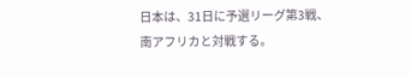日本は、31日に予選リーグ第3戦、南アフリカと対戦する。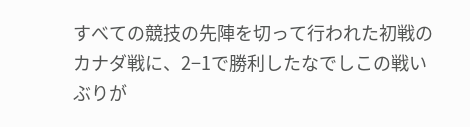すべての競技の先陣を切って行われた初戦のカナダ戦に、2−1で勝利したなでしこの戦いぶりが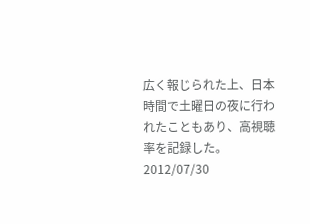広く報じられた上、日本時間で土曜日の夜に行われたこともあり、高視聴率を記録した。
2012/07/30